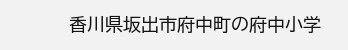香川県坂出市府中町の府中小学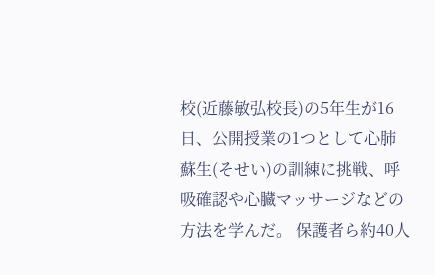校(近藤敏弘校長)の5年生が16日、公開授業の1つとして心肺蘇生(そせい)の訓練に挑戦、呼吸確認や心臓マッサージなどの方法を学んだ。 保護者ら約40人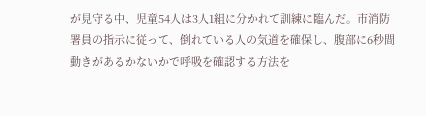が見守る中、児童54人は3人1組に分かれて訓練に臨んだ。市消防署員の指示に従って、倒れている人の気道を確保し、腹部に6秒間動きがあるかないかで呼吸を確認する方法を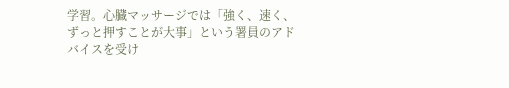学習。心臓マッサージでは「強く、速く、ずっと押すことが大事」という署員のアドバイスを受け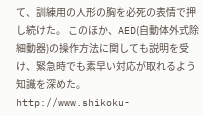て、訓練用の人形の胸を必死の表情で押し続けた。 このほか、AED(自動体外式除細動器)の操作方法に関しても説明を受け、緊急時でも素早い対応が取れるよう知識を深めた。 http://www.shikoku-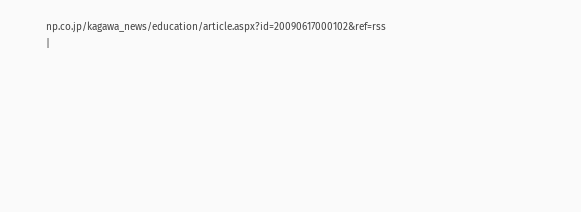np.co.jp/kagawa_news/education/article.aspx?id=20090617000102&ref=rss
|